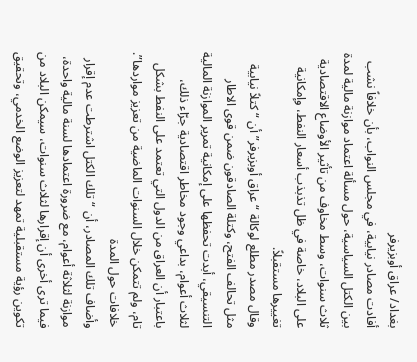بغداد/ عراق أوبزيرفر
أفادت مصادر نيابية، في مجلس النواب، بأن خلافاً نشب بين الكتل السياسية، حول مسألة اعتماد موازنة مالية لمدة ثلاث سنوات، وسط مخاوف من تأثير الأوضاع الاقتصادية على البلاد، خاصة في ظل تذبذب أسعار النفط، وإمكانية تغييرها مستقبلاً.
وقال مصدر مطلع لوكالة “عراق أوبزيرفر” أن “كتلاً نيابية مثل تحالف الفتح، وكتلة الصادقون ضمن قوى الاطار التنسيقي، أبدت تحفظها على إمكانية تمرير الموازنة المالية لثلاث أعوام، بداعي وجود مخاطر اقتصادية جرّاء ذلك، باعتبار أن العراق من الدول التي تعتمد على النفط بشكل تام، ولم تتمكن خلال السنوات الماضية من تعزيز مواردها”.
خلافات حول المدة
وأضاف تلك المصادر، أن “تلك الكتل اشترطت عدم إقرار موازنة لثلاثة أعوام، مع ضرورة اعتمادها لسنة مالية واحدة، فيما ترى أخرى أن إقرارها لثلاث سنوات، سيمكن البلاد من تكوين رؤية مستقبلية تمهد لتعزيز الوضع الخدمي، وتحقيق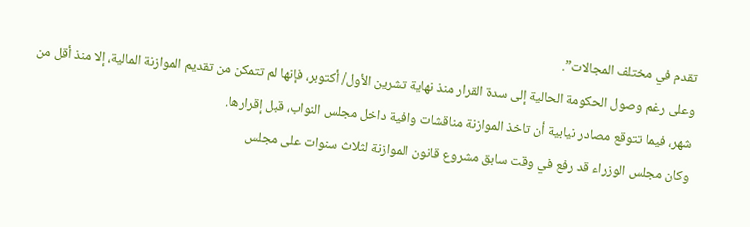تقدم في مختلف المجالات”.
وعلى رغم وصول الحكومة الحالية إلى سدة القرار منذ نهاية تشرين الأول/ أكتوبر، فإنها لم تتمكن من تقديم الموازنة المالية، إلا منذ أقل من شهر، فيما تتوقع مصادر نيابية أن تاخذ الموازنة مناقشات وافية داخل مجلس النواب، قبل إقرارها.
وكان مجلس الوزراء قد رفع في وقت سابق مشروع قانون الموازنة لثلاث سنوات على مجلس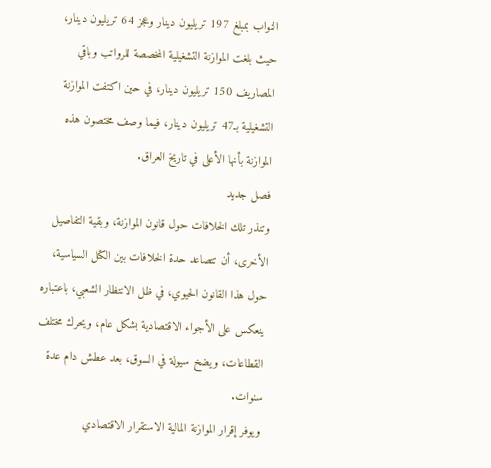النواب بمبلغ 197 تريليون دينار وعجز 64 تريليون دينار، حيث بلغت الموازنة التشغيلية المخصصة للرواتب وباقي المصاريف 150 تريليون دينار، في حين اكتفت الموازنة التشغيلية بـ47 تريليون دينار، فيما وصف مختصون هذه الموازنة بأنها الأعلى في تاريخ العراق.
فصل جديد
وتنذر تلك الخلافات حول قانون الموازنة، وبقية التفاصيل الأخرى، أن تتصاعد حدة الخلافات بين الكتل السياسية، حول هذا القانون الحيوي، في ظل الانتظار الشعبي، باعتباره ينعكس على الأجواء الاقتصادية بشكل عام، ويحرك مختلف القطاعات، ويضخ سيولة في السوق، بعد عطش دام عدة سنوات.
ويوفر إقرار الموازنة المالية الاستقرار الاقتصادي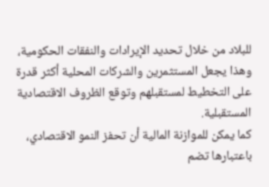للبلاد من خلال تحديد الإيرادات والنفقات الحكومية، وهذا يجعل المستثمرين والشركات المحلية أكثر قدرة على التخطيط لمستقبلهم وتوقع الظروف الاقتصادية المستقبلية.
كما يمكن للموازنة المالية أن تحفز النمو الاقتصادي، باعتبارها تضم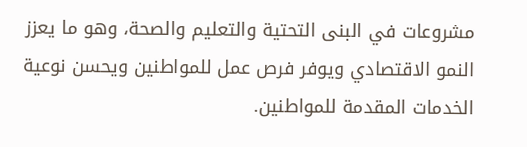مشروعات في البنى التحتية والتعليم والصحة، وهو ما يعزز النمو الاقتصادي ويوفر فرص عمل للمواطنين ويحسن نوعية الخدمات المقدمة للمواطنين.